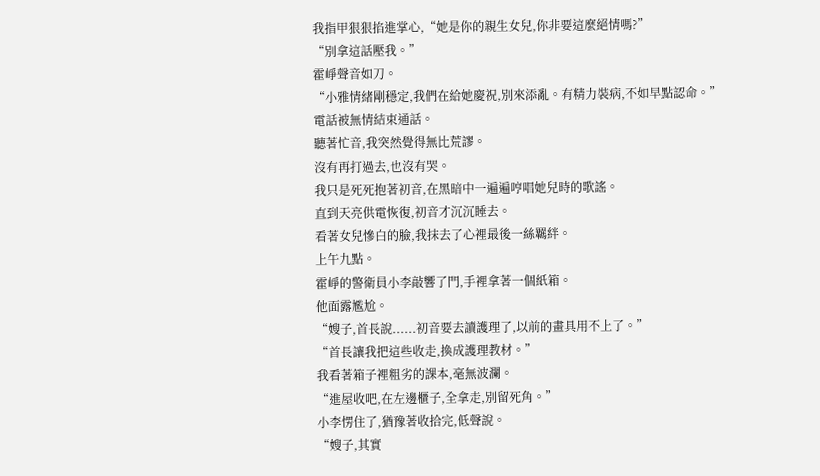我指甲狠狠掐進掌心,“她是你的親生女兒,你非要這麼絕情嗎?”
“別拿這話壓我。”
霍崢聲音如刀。
“小雅情緒剛穩定,我們在給她慶祝,別來添亂。有精力裝病,不如早點認命。”
電話被無情結束通話。
聽著忙音,我突然覺得無比荒謬。
沒有再打過去,也沒有哭。
我只是死死抱著初音,在黑暗中一遍遍哼唱她兒時的歌謠。
直到天亮供電恢復,初音才沉沉睡去。
看著女兒慘白的臉,我抹去了心裡最後一絲羈絆。
上午九點。
霍崢的警衛員小李敲響了門,手裡拿著一個紙箱。
他面露尷尬。
“嫂子,首長說......初音要去讀護理了,以前的畫具用不上了。”
“首長讓我把這些收走,換成護理教材。”
我看著箱子裡粗劣的課本,毫無波瀾。
“進屋收吧,在左邊櫃子,全拿走,別留死角。”
小李愣住了,猶豫著收拾完,低聲說。
“嫂子,其實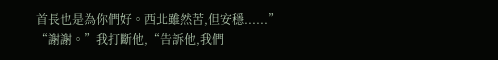首長也是為你們好。西北雖然苦,但安穩......”
“謝謝。”我打斷他,“告訴他,我們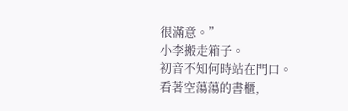很滿意。”
小李搬走箱子。
初音不知何時站在門口。
看著空蕩蕩的書櫃,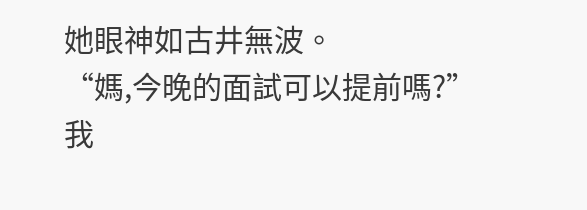她眼神如古井無波。
“媽,今晚的面試可以提前嗎?”
我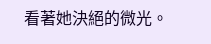看著她決絕的微光。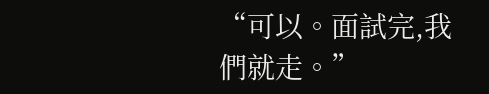“可以。面試完,我們就走。”